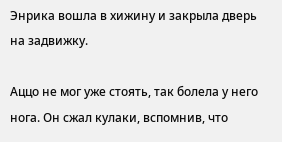Энрика вошла в хижину и закрыла дверь на задвижку.

Аццо не мог уже стоять, так болела у него нога. Он сжал кулаки, вспомнив, что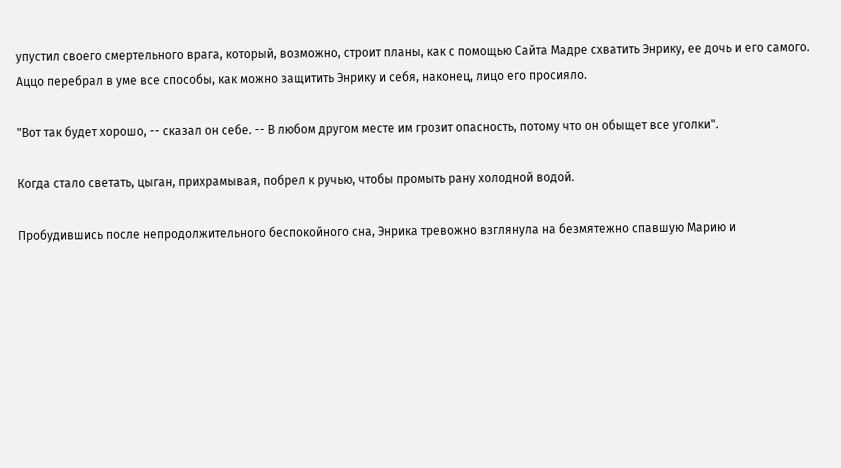упустил своего смертельного врага, который, возможно, строит планы, как с помощью Сайта Мадре схватить Энрику, ее дочь и его самого. Аццо перебрал в уме все способы, как можно защитить Энрику и себя, наконец, лицо его просияло.

"Вот так будет хорошо, -- сказал он себе. -- В любом другом месте им грозит опасность, потому что он обыщет все уголки".

Когда стало светать, цыган, прихрамывая, побрел к ручью, чтобы промыть рану холодной водой.

Пробудившись после непродолжительного беспокойного сна, Энрика тревожно взглянула на безмятежно спавшую Марию и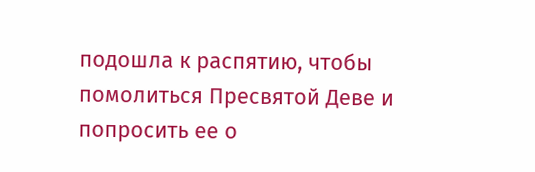подошла к распятию, чтобы помолиться Пресвятой Деве и попросить ее о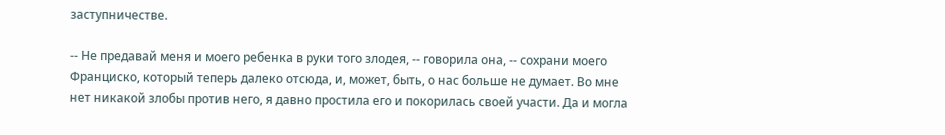заступничестве.

-- Не предавай меня и моего ребенка в руки того злодея, -- говорила она, -- сохрани моего Франциско, который теперь далеко отсюда, и, может, быть, о нас больше не думает. Во мне нет никакой злобы против него, я давно простила его и покорилась своей участи. Да и могла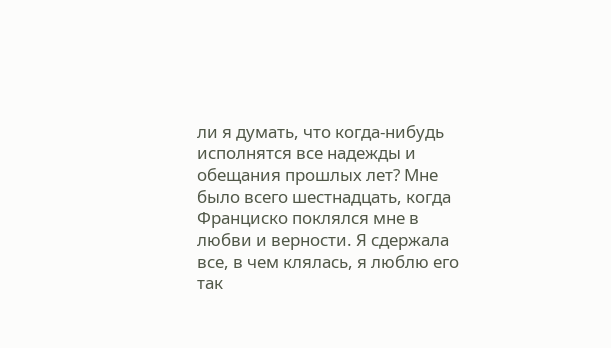ли я думать, что когда-нибудь исполнятся все надежды и обещания прошлых лет? Мне было всего шестнадцать, когда Франциско поклялся мне в любви и верности. Я сдержала все, в чем клялась, я люблю его так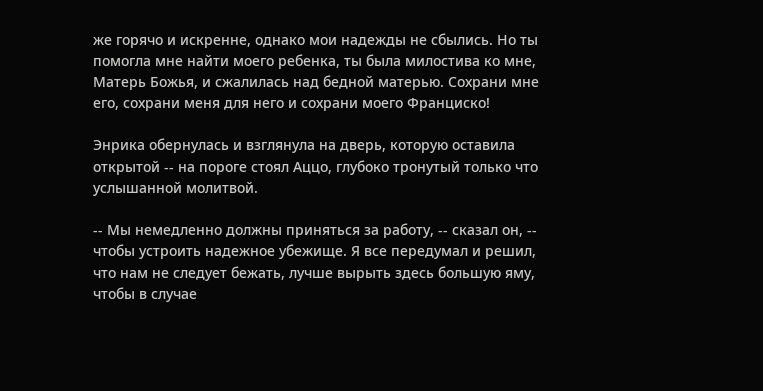же горячо и искренне, однако мои надежды не сбылись. Но ты помогла мне найти моего ребенка, ты была милостива ко мне, Матерь Божья, и сжалилась над бедной матерью. Сохрани мне его, сохрани меня для него и сохрани моего Франциско!

Энрика обернулась и взглянула на дверь, которую оставила открытой -- на пороге стоял Аццо, глубоко тронутый только что услышанной молитвой.

-- Мы немедленно должны приняться за работу, -- сказал он, -- чтобы устроить надежное убежище. Я все передумал и решил, что нам не следует бежать, лучше вырыть здесь большую яму, чтобы в случае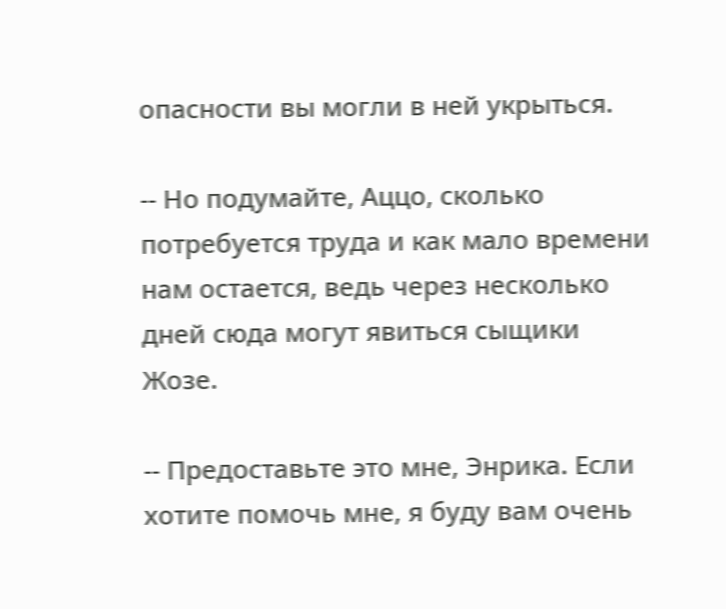опасности вы могли в ней укрыться.

-- Но подумайте, Аццо, сколько потребуется труда и как мало времени нам остается, ведь через несколько дней сюда могут явиться сыщики Жозе.

-- Предоставьте это мне, Энрика. Если хотите помочь мне, я буду вам очень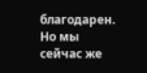благодарен. Но мы сейчас же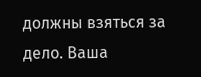должны взяться за дело. Ваша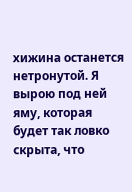хижина останется нетронутой. Я вырою под ней яму, которая будет так ловко скрыта, что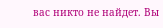вас никто не найдет. Вы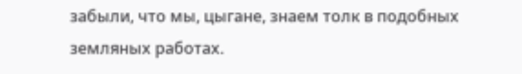забыли, что мы, цыгане, знаем толк в подобных земляных работах.